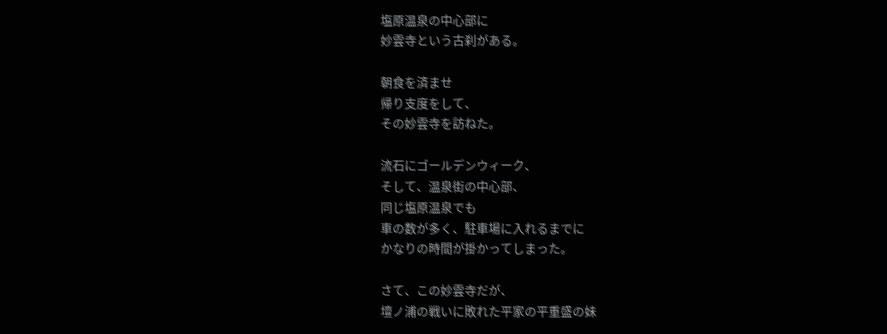塩原温泉の中心部に
妙雲寺という古刹がある。

朝食を済ませ
帰り支度をして、
その妙雲寺を訪ねた。

流石にゴールデンウィーク、
そして、温泉街の中心部、
同じ塩原温泉でも
車の数が多く、駐車場に入れるまでに
かなりの時間が掛かってしまった。

さて、この妙雲寺だが、
壇ノ浦の戦いに敗れた平家の平重盛の妹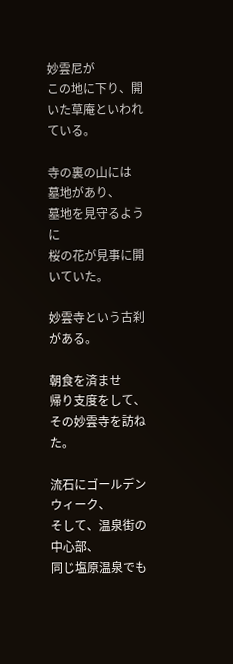妙雲尼が
この地に下り、開いた草庵といわれている。

寺の裏の山には
墓地があり、
墓地を見守るように
桜の花が見事に開いていた。

妙雲寺という古刹がある。

朝食を済ませ
帰り支度をして、
その妙雲寺を訪ねた。

流石にゴールデンウィーク、
そして、温泉街の中心部、
同じ塩原温泉でも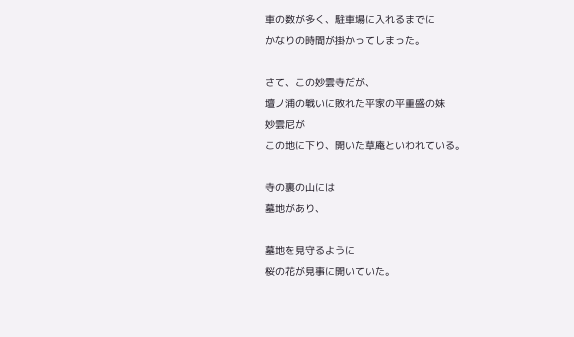車の数が多く、駐車場に入れるまでに
かなりの時間が掛かってしまった。

さて、この妙雲寺だが、
壇ノ浦の戦いに敗れた平家の平重盛の妹
妙雲尼が
この地に下り、開いた草庵といわれている。

寺の裏の山には
墓地があり、

墓地を見守るように
桜の花が見事に開いていた。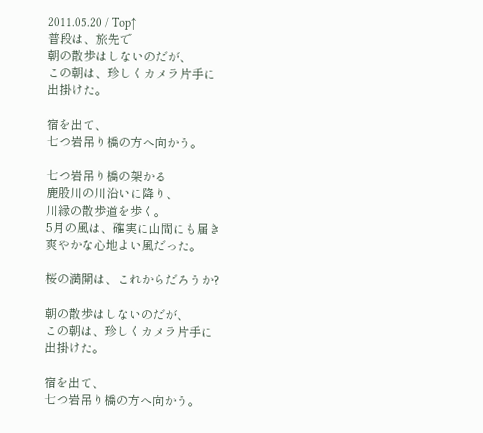2011.05.20 / Top↑
普段は、旅先で
朝の散歩はしないのだが、
この朝は、珍しくカメラ片手に
出掛けた。

宿を出て、
七つ岩吊り橋の方へ向かう。

七つ岩吊り橋の架かる
鹿股川の川沿いに降り、
川縁の散歩道を歩く。
5月の風は、確実に山間にも届き
爽やかな心地よい風だった。

桜の満開は、これからだろうか?

朝の散歩はしないのだが、
この朝は、珍しくカメラ片手に
出掛けた。

宿を出て、
七つ岩吊り橋の方へ向かう。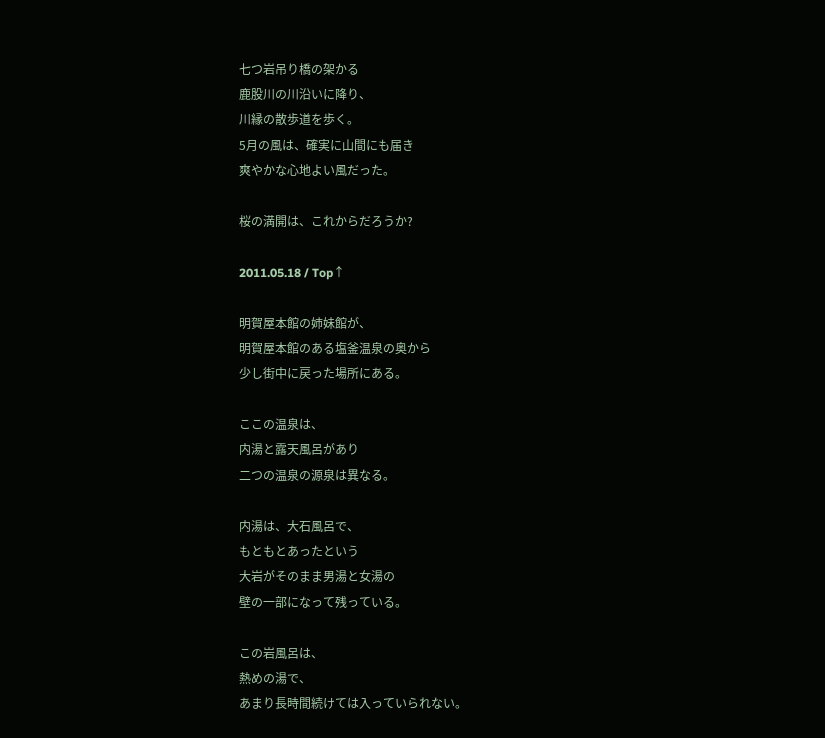七つ岩吊り橋の架かる
鹿股川の川沿いに降り、
川縁の散歩道を歩く。
5月の風は、確実に山間にも届き
爽やかな心地よい風だった。

桜の満開は、これからだろうか?

2011.05.18 / Top↑

明賀屋本館の姉妹館が、
明賀屋本館のある塩釜温泉の奥から
少し街中に戻った場所にある。

ここの温泉は、
内湯と露天風呂があり
二つの温泉の源泉は異なる。

内湯は、大石風呂で、
もともとあったという
大岩がそのまま男湯と女湯の
壁の一部になって残っている。

この岩風呂は、
熱めの湯で、
あまり長時間続けては入っていられない。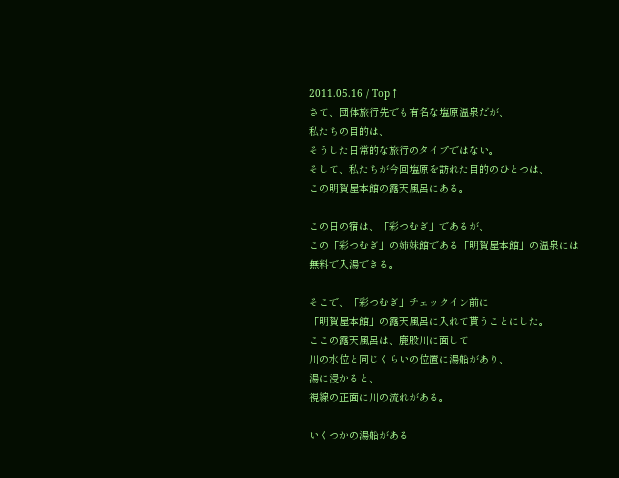2011.05.16 / Top↑
さて、団体旅行先でも有名な塩原温泉だが、
私たちの目的は、
そうした日常的な旅行のタイプではない。
そして、私たちが今回塩原を訪れた目的のひとつは、
この明賀屋本館の露天風呂にある。

この日の宿は、「彩つむぎ」であるが、
この「彩つむぎ」の姉妹館である「明賀屋本館」の温泉には
無料で入湯できる。

そこで、「彩つむぎ」チェックイン前に
「明賀屋本館」の露天風呂に入れて貰うことにした。
ここの露天風呂は、鹿股川に面して
川の水位と同じくらいの位置に湯船があり、
湯に浸かると、
視線の正面に川の流れがある。

いくつかの湯船がある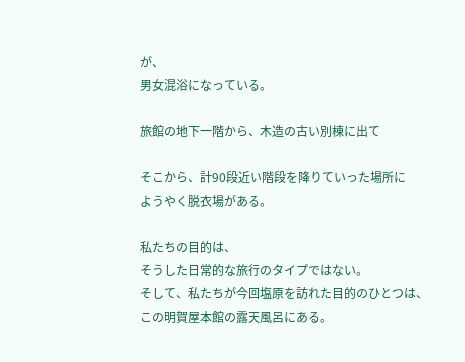が、
男女混浴になっている。

旅館の地下一階から、木造の古い別棟に出て

そこから、計90段近い階段を降りていった場所に
ようやく脱衣場がある。

私たちの目的は、
そうした日常的な旅行のタイプではない。
そして、私たちが今回塩原を訪れた目的のひとつは、
この明賀屋本館の露天風呂にある。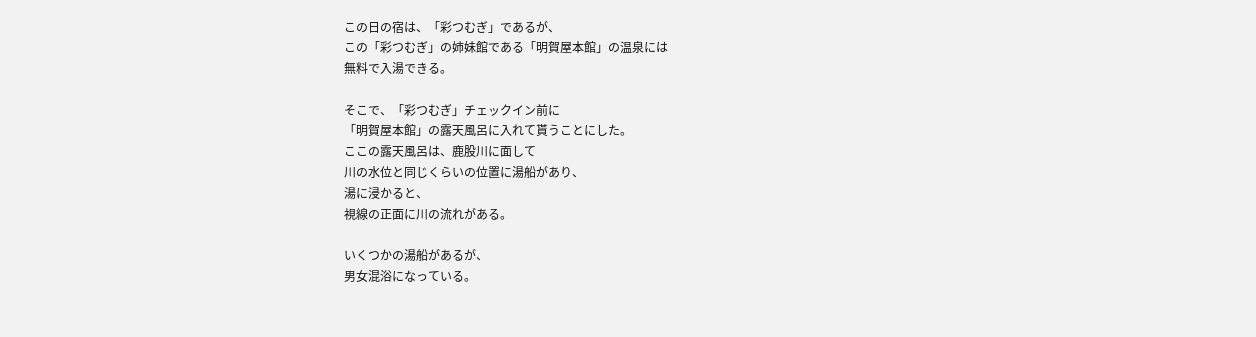この日の宿は、「彩つむぎ」であるが、
この「彩つむぎ」の姉妹館である「明賀屋本館」の温泉には
無料で入湯できる。

そこで、「彩つむぎ」チェックイン前に
「明賀屋本館」の露天風呂に入れて貰うことにした。
ここの露天風呂は、鹿股川に面して
川の水位と同じくらいの位置に湯船があり、
湯に浸かると、
視線の正面に川の流れがある。

いくつかの湯船があるが、
男女混浴になっている。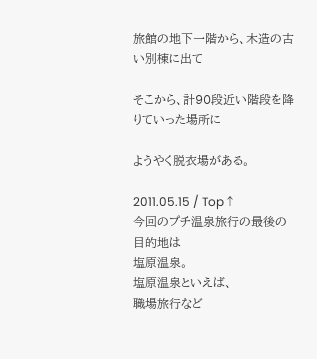旅館の地下一階から、木造の古い別棟に出て

そこから、計90段近い階段を降りていった場所に

ようやく脱衣場がある。

2011.05.15 / Top↑
今回のプチ温泉旅行の最後の目的地は
塩原温泉。
塩原温泉といえば、
職場旅行など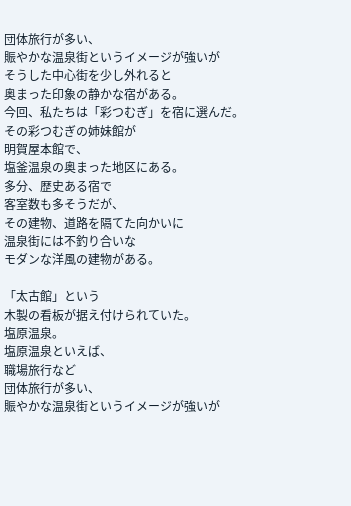団体旅行が多い、
賑やかな温泉街というイメージが強いが
そうした中心街を少し外れると
奥まった印象の静かな宿がある。
今回、私たちは「彩つむぎ」を宿に選んだ。
その彩つむぎの姉妹館が
明賀屋本館で、
塩釜温泉の奥まった地区にある。
多分、歴史ある宿で
客室数も多そうだが、
その建物、道路を隔てた向かいに
温泉街には不釣り合いな
モダンな洋風の建物がある。

「太古館」という
木製の看板が据え付けられていた。
塩原温泉。
塩原温泉といえば、
職場旅行など
団体旅行が多い、
賑やかな温泉街というイメージが強いが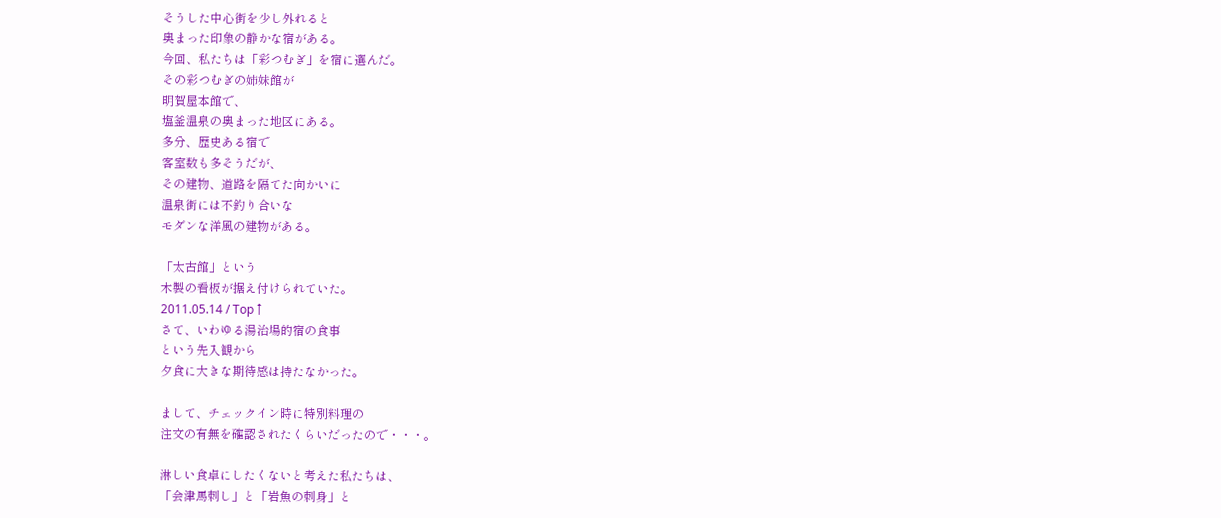そうした中心街を少し外れると
奥まった印象の静かな宿がある。
今回、私たちは「彩つむぎ」を宿に選んだ。
その彩つむぎの姉妹館が
明賀屋本館で、
塩釜温泉の奥まった地区にある。
多分、歴史ある宿で
客室数も多そうだが、
その建物、道路を隔てた向かいに
温泉街には不釣り合いな
モダンな洋風の建物がある。

「太古館」という
木製の看板が据え付けられていた。
2011.05.14 / Top↑
さて、いわゆる湯治場的宿の食事
という先入観から
夕食に大きな期待感は持たなかった。

まして、チェックイン時に特別料理の
注文の有無を確認されたくらいだったので・・・。

淋しい食卓にしたくないと考えた私たちは、
「会津馬刺し」と「岩魚の刺身」と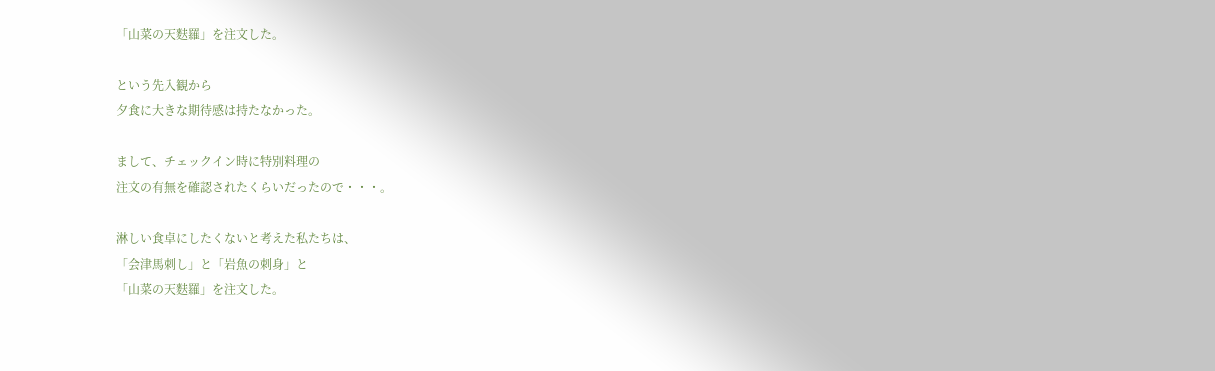「山菜の天麩羅」を注文した。

という先入観から
夕食に大きな期待感は持たなかった。

まして、チェックイン時に特別料理の
注文の有無を確認されたくらいだったので・・・。

淋しい食卓にしたくないと考えた私たちは、
「会津馬刺し」と「岩魚の刺身」と
「山菜の天麩羅」を注文した。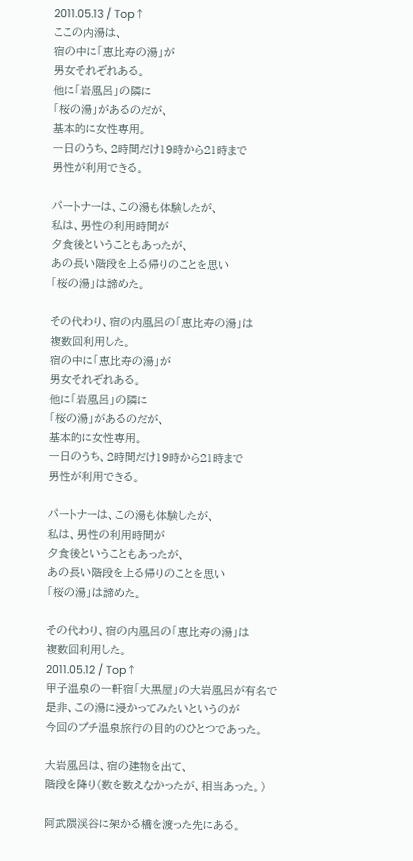2011.05.13 / Top↑
ここの内湯は、
宿の中に「恵比寿の湯」が
男女それぞれある。
他に「岩風呂」の隣に
「桜の湯」があるのだが、
基本的に女性専用。
一日のうち、2時間だけ19時から21時まで
男性が利用できる。

パートナーは、この湯も体験したが、
私は、男性の利用時間が
夕食後ということもあったが、
あの長い階段を上る帰りのことを思い
「桜の湯」は諦めた。

その代わり、宿の内風呂の「恵比寿の湯」は
複数回利用した。
宿の中に「恵比寿の湯」が
男女それぞれある。
他に「岩風呂」の隣に
「桜の湯」があるのだが、
基本的に女性専用。
一日のうち、2時間だけ19時から21時まで
男性が利用できる。

パートナーは、この湯も体験したが、
私は、男性の利用時間が
夕食後ということもあったが、
あの長い階段を上る帰りのことを思い
「桜の湯」は諦めた。

その代わり、宿の内風呂の「恵比寿の湯」は
複数回利用した。
2011.05.12 / Top↑
甲子温泉の一軒宿「大黒屋」の大岩風呂が有名で
是非、この湯に浸かってみたいというのが
今回のプチ温泉旅行の目的のひとつであった。

大岩風呂は、宿の建物を出て、
階段を降り(数を数えなかったが、相当あった。)

阿武隈渓谷に架かる橋を渡った先にある。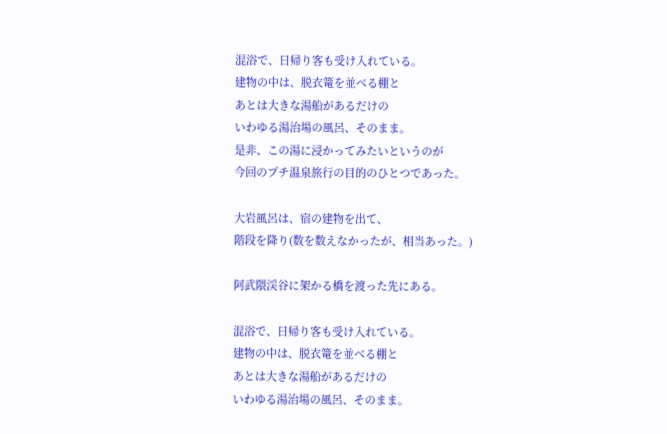混浴で、日帰り客も受け入れている。
建物の中は、脱衣篭を並べる棚と
あとは大きな湯船があるだけの
いわゆる湯治場の風呂、そのまま。
是非、この湯に浸かってみたいというのが
今回のプチ温泉旅行の目的のひとつであった。

大岩風呂は、宿の建物を出て、
階段を降り(数を数えなかったが、相当あった。)

阿武隈渓谷に架かる橋を渡った先にある。

混浴で、日帰り客も受け入れている。
建物の中は、脱衣篭を並べる棚と
あとは大きな湯船があるだけの
いわゆる湯治場の風呂、そのまま。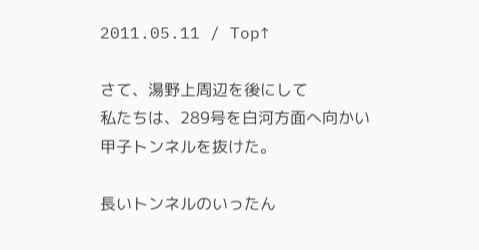2011.05.11 / Top↑

さて、湯野上周辺を後にして
私たちは、289号を白河方面へ向かい
甲子トンネルを抜けた。

長いトンネルのいったん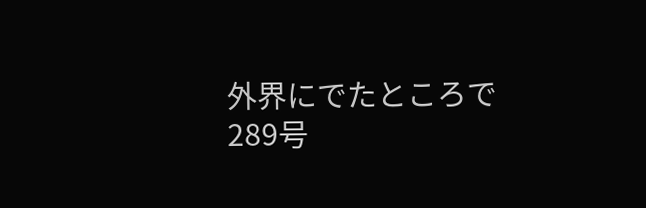外界にでたところで
289号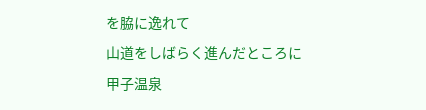を脇に逸れて
山道をしばらく進んだところに
甲子温泉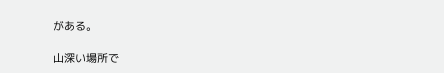がある。

山深い場所で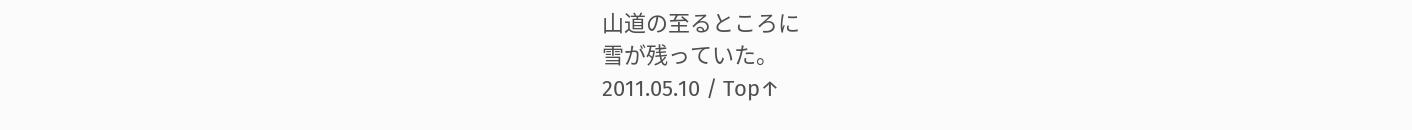山道の至るところに
雪が残っていた。
2011.05.10 / Top↑